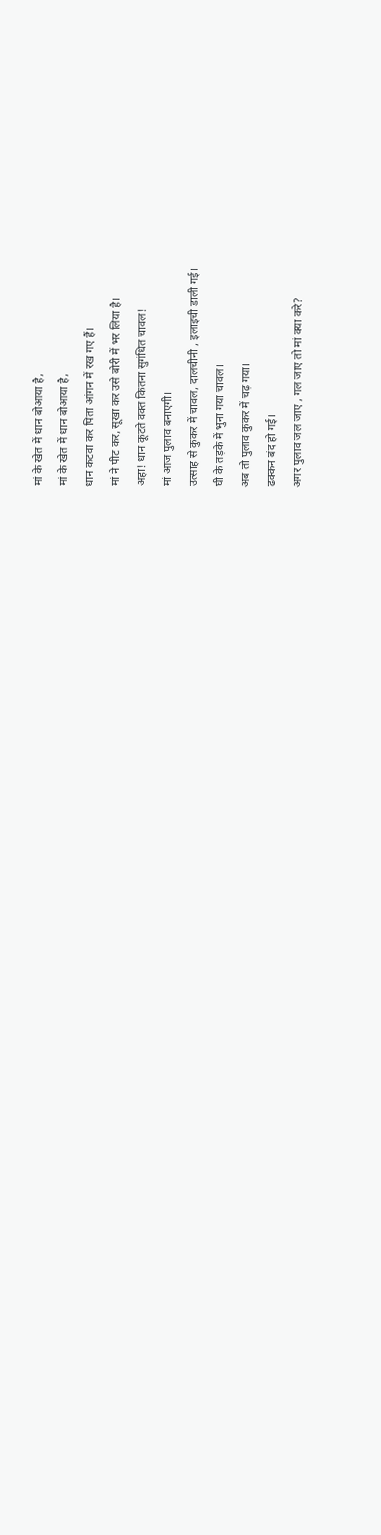मां के खेत में धान बोआया है,
मां के खेत में धान बोआया है,
धान कटवा कर पिता आंगन में रख गए हैं।
मां ने पीट कर, सूखा कर उसे बोरी में भर लिया है।
अहा! धान कूटते वक्त कितना सुगंधित चावल!
मां आज पुलाव बनाएगी।
उत्साह से कुकर में चावल, दालचीनी , इलाइची डाली गई।
घी के तड़के में भुना गया चावल।
अब तो पुलाव कुकर में चढ़ गया।
ढक्कन बंद हो गई।
अगर पुलाव जल जाए , गल जाए तो मां क्या करे?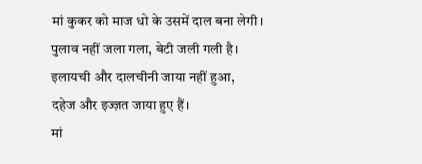मां कुकर को माज धो के उसमें दाल बना लेगी।
पुलाव नहीं जला गला, बेटी जली गली है।
इलायची और दालचीनी जाया नहीं हुआ,
दहेज और इज्ज़त जाया हुए हैं।
मां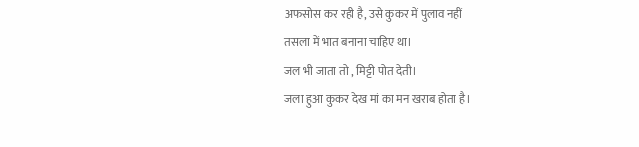अफसोस कर रही है, उसे कुकर में पुलाव नहीं
तसला में भात बनाना चाहिए था।
जल भी जाता तो , मिट्टी पोत देती।
जला हुआ कुकर देख मां का मन खराब होता है।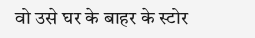वो उसे घर के बाहर के स्टोर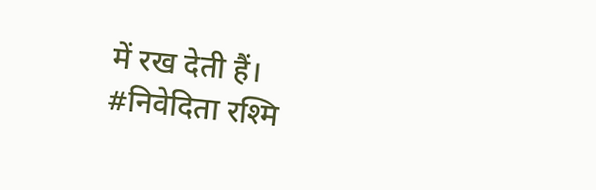में रख देती हैं।
#निवेदिता रश्मि